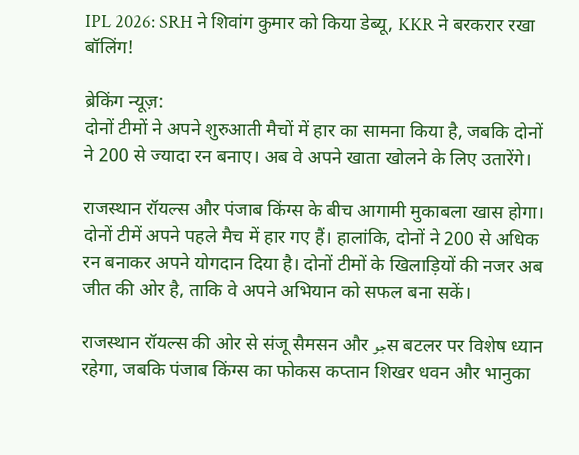IPL 2026: SRH ने शिवांग कुमार को किया डेब्यू, KKR ने बरकरार रखा बॉलिंग!

ब्रेकिंग न्यूज़:
दोनों टीमों ने अपने शुरुआती मैचों में हार का सामना किया है, जबकि दोनों ने 200 से ज्यादा रन बनाए। अब वे अपने खाता खोलने के लिए उतारेंगे।

राजस्थान रॉयल्स और पंजाब किंग्स के बीच आगामी मुकाबला खास होगा। दोनों टीमें अपने पहले मैच में हार गए हैं। हालांकि, दोनों ने 200 से अधिक रन बनाकर अपने योगदान दिया है। दोनों टीमों के खिलाड़ियों की नजर अब जीत की ओर है, ताकि वे अपने अभियान को सफल बना सकें।

राजस्थान रॉयल्स की ओर से संजू सैमसन और جوस बटलर पर विशेष ध्यान रहेगा, जबकि पंजाब किंग्स का फोकस कप्तान शिखर धवन और भानुका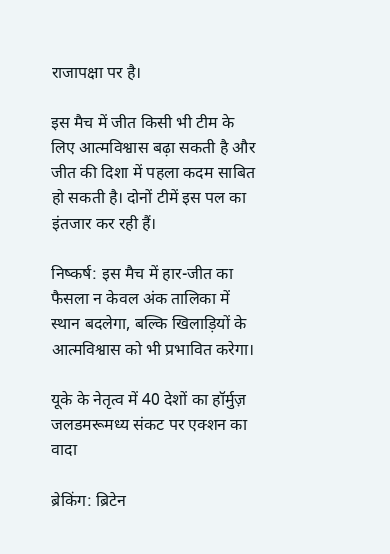राजापक्षा पर है।

इस मैच में जीत किसी भी टीम के लिए आत्मविश्वास बढ़ा सकती है और जीत की दिशा में पहला कदम साबित हो सकती है। दोनों टीमें इस पल का इंतजार कर रही हैं।

निष्कर्ष: इस मैच में हार-जीत का फैसला न केवल अंक तालिका में स्थान बदलेगा, बल्कि खिलाड़ियों के आत्मविश्वास को भी प्रभावित करेगा।

यूके के नेतृत्व में 40 देशों का हॉर्मुज़ जलडमरूमध्य संकट पर एक्शन का वादा

ब्रेकिंग: ब्रिटेन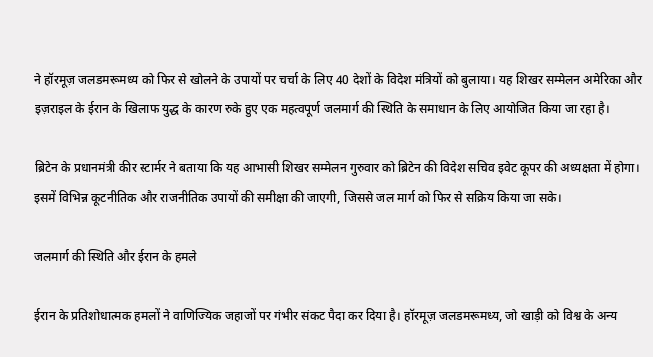ने हॉरमूज़ जलडमरूमध्य को फिर से खोलने के उपायों पर चर्चा के लिए 40 देशों के विदेश मंत्रियों को बुलाया। यह शिखर सम्मेलन अमेरिका और इज़राइल के ईरान के खिलाफ युद्ध के कारण रुके हुए एक महत्वपूर्ण जलमार्ग की स्थिति के समाधान के लिए आयोजित किया जा रहा है।

ब्रिटेन के प्रधानमंत्री कीर स्टार्मर ने बताया कि यह आभासी शिखर सम्मेलन गुरुवार को ब्रिटेन की विदेश सचिव इवेट कूपर की अध्यक्षता में होगा। इसमें विभिन्न कूटनीतिक और राजनीतिक उपायों की समीक्षा की जाएगी, जिससे जल मार्ग को फिर से सक्रिय किया जा सके।

जलमार्ग की स्थिति और ईरान के हमले

ईरान के प्रतिशोधात्मक हमलों ने वाणिज्यिक जहाजों पर गंभीर संकट पैदा कर दिया है। हॉरमूज़ जलडमरूमध्य, जो खाड़ी को विश्व के अन्य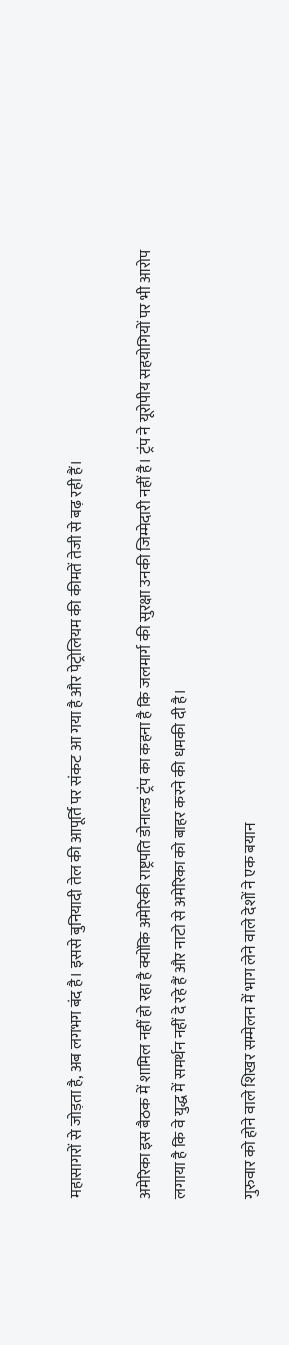महासागरों से जोड़ता है, अब लगभग बंद है। इससे बुनियादी तेल की आपूर्ति पर संकट आ गया है और पेट्रोलियम की कीमतें तेजी से बढ़ रही हैं।

अमेरिका इस बैठक में शामिल नहीं हो रहा है क्योंकि अमेरिकी राष्ट्रपति डोनाल्ड ट्रंप का कहना है कि जलमार्ग की सुरक्षा उनकी जिम्मेदारी नहीं है। ट्रंप ने यूरोपीय सहयोगियों पर भी आरोप लगाया है कि वे युद्ध में समर्थन नहीं दे रहे हैं और नाटो से अमेरिका को बाहर करने की धमकी दी है।

गुरुवार को होने वाले शिखर सम्मेलन में भाग लेने वाले देशों ने एक बयान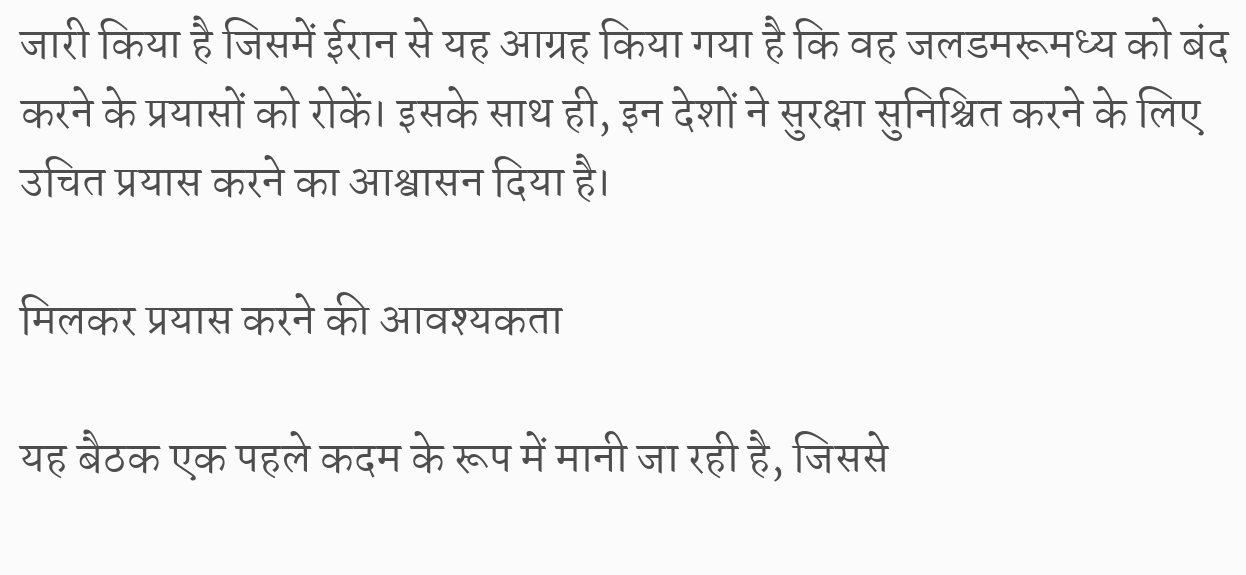जारी किया है जिसमें ईरान से यह आग्रह किया गया है कि वह जलडमरूमध्य को बंद करने के प्रयासों को रोकें। इसके साथ ही, इन देशों ने सुरक्षा सुनिश्चित करने के लिए उचित प्रयास करने का आश्वासन दिया है।

मिलकर प्रयास करने की आवश्यकता

यह बैठक एक पहले कदम के रूप में मानी जा रही है, जिससे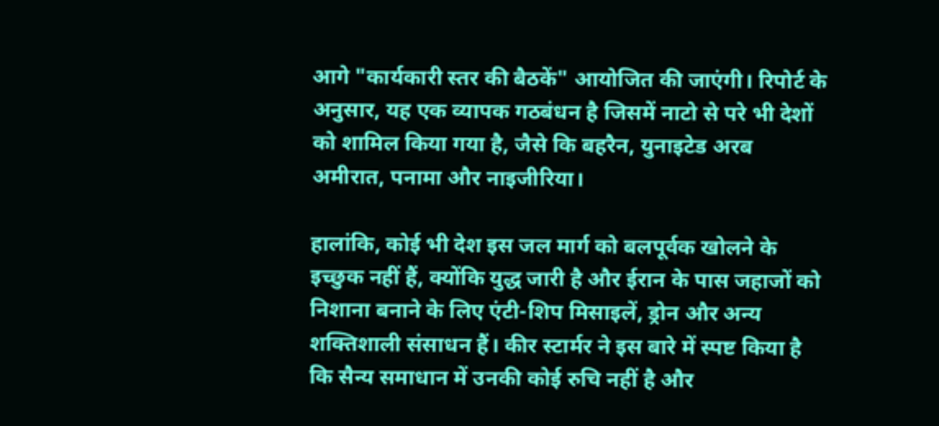आगे "कार्यकारी स्तर की बैठकें" आयोजित की जाएंगी। रिपोर्ट के अनुसार, यह एक व्यापक गठबंधन है जिसमें नाटो से परे भी देशों को शामिल किया गया है, जैसे कि बहरैन, युनाइटेड अरब अमीरात, पनामा और नाइजीरिया।

हालांकि, कोई भी देश इस जल मार्ग को बलपूर्वक खोलने के इच्छुक नहीं हैं, क्योंकि युद्ध जारी है और ईरान के पास जहाजों को निशाना बनाने के लिए एंटी-शिप मिसाइलें, ड्रोन और अन्य शक्तिशाली संसाधन हैं। कीर स्टार्मर ने इस बारे में स्पष्ट किया है कि सैन्य समाधान में उनकी कोई रुचि नहीं है और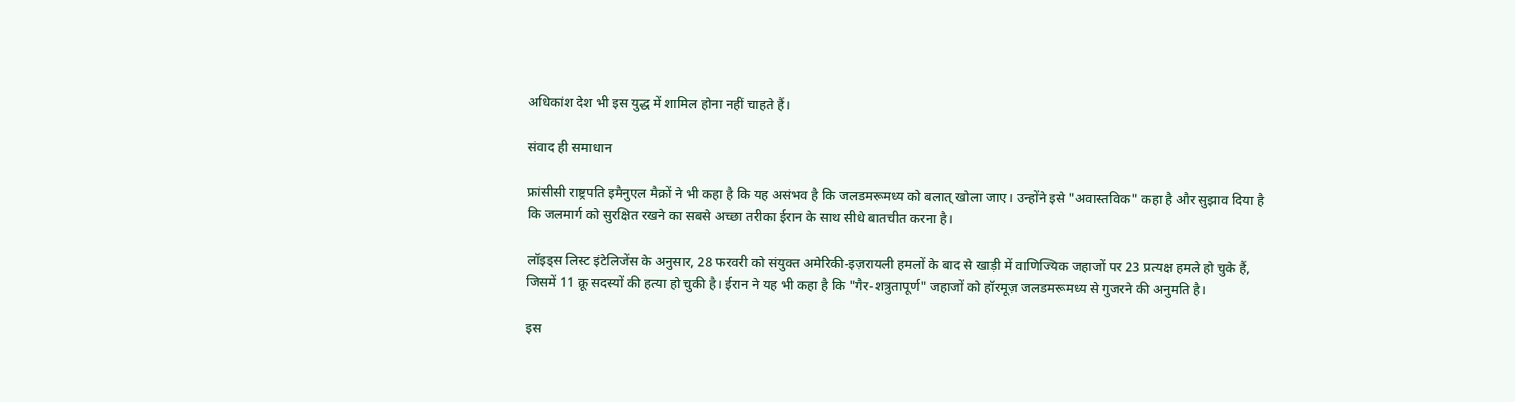अधिकांश देश भी इस युद्ध में शामिल होना नहीं चाहते हैं।

संवाद ही समाधान

फ्रांसीसी राष्ट्रपति इमैनुएल मैक्रों ने भी कहा है कि यह असंभव है कि जलडमरूमध्य को बलात् खोला जाए। उन्होंने इसे "अवास्तविक" कहा है और सुझाव दिया है कि जलमार्ग को सुरक्षित रखने का सबसे अच्छा तरीका ईरान के साथ सीधे बातचीत करना है।

लॉइड्स लिस्ट इंटेलिजेंस के अनुसार, 28 फरवरी को संयुक्त अमेरिकी-इज़रायली हमलों के बाद से खाड़ी में वाणिज्यिक जहाजों पर 23 प्रत्यक्ष हमले हो चुके हैं, जिसमें 11 क्रू सदस्यों की हत्या हो चुकी है। ईरान ने यह भी कहा है कि "गैर-शत्रुतापूर्ण" जहाजों को हॉरमूज़ जलडमरूमध्य से गुजरने की अनुमति है।

इस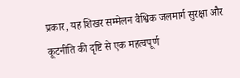प्रकार, यह शिखर सम्मेलन वैश्विक जलमार्ग सुरक्षा और कूटनीति की दृष्टि से एक महत्वपूर्ण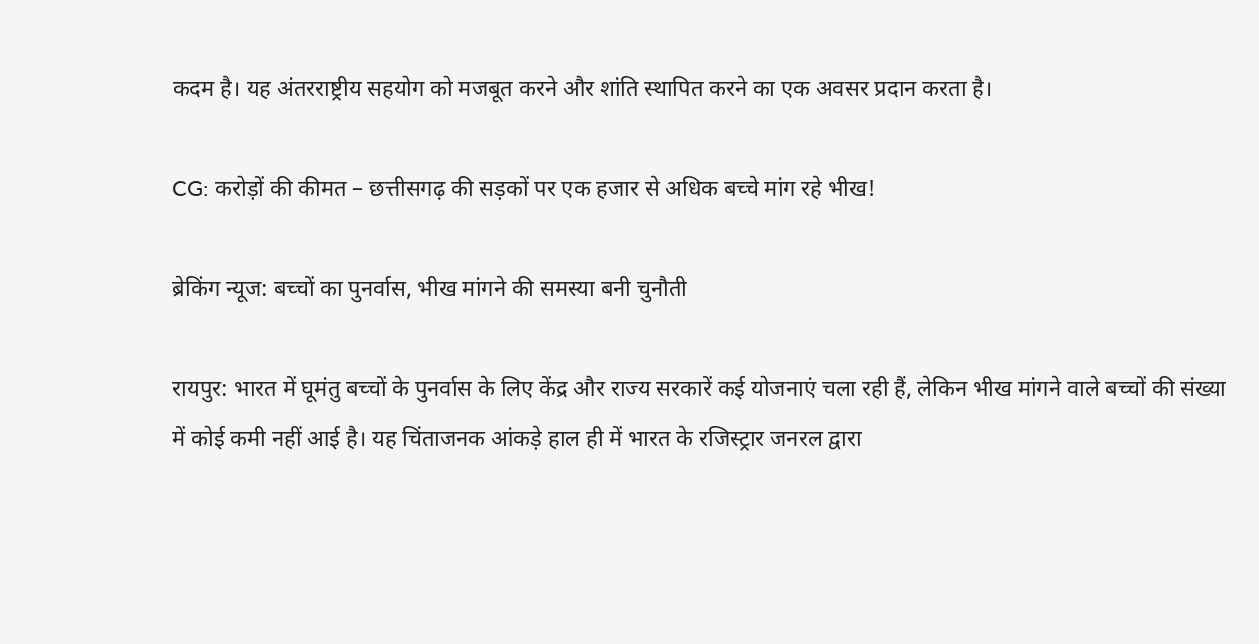कदम है। यह अंतरराष्ट्रीय सहयोग को मजबूत करने और शांति स्थापित करने का एक अवसर प्रदान करता है।

CG: करोड़ों की कीमत – छत्तीसगढ़ की सड़कों पर एक हजार से अधिक बच्चे मांग रहे भीख!

ब्रेकिंग न्यूज: बच्चों का पुनर्वास, भीख मांगने की समस्या बनी चुनौती

रायपुर: भारत में घूमंतु बच्चों के पुनर्वास के लिए केंद्र और राज्य सरकारें कई योजनाएं चला रही हैं, लेकिन भीख मांगने वाले बच्चों की संख्या में कोई कमी नहीं आई है। यह चिंताजनक आंकड़े हाल ही में भारत के रजिस्ट्रार जनरल द्वारा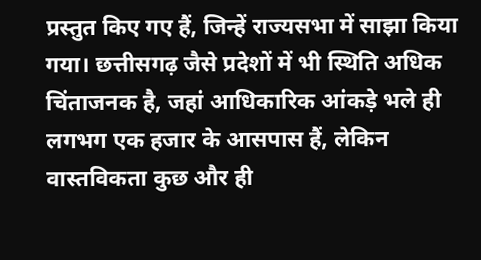प्रस्तुत किए गए हैं, जिन्हें राज्यसभा में साझा किया गया। छत्तीसगढ़ जैसे प्रदेशों में भी स्थिति अधिक चिंताजनक है, जहां आधिकारिक आंकड़े भले ही लगभग एक हजार के आसपास हैं, लेकिन वास्तविकता कुछ और ही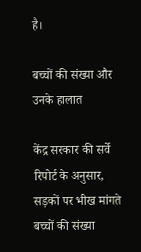है।

बच्चों की संख्या और उनके हालात

केंद्र सरकार की सर्वे रिपोर्ट के अनुसार, सड़कों पर भीख मांगते बच्चों की संख्या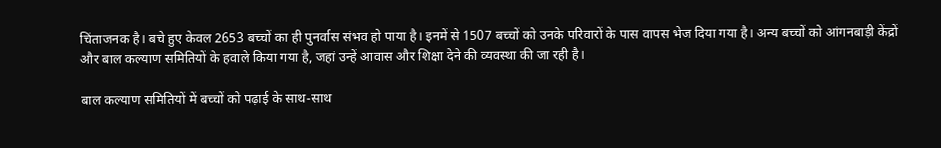चिंताजनक है। बचे हुए केवल 2653 बच्चों का ही पुनर्वास संभव हो पाया है। इनमें से 1507 बच्चों को उनके परिवारों के पास वापस भेज दिया गया है। अन्य बच्चों को आंगनबाड़ी केंद्रों और बाल कल्याण समितियों के हवाले किया गया है, जहां उन्हें आवास और शिक्षा देने की व्यवस्था की जा रही है।

बाल कल्याण समितियों में बच्चों को पढ़ाई के साथ-साथ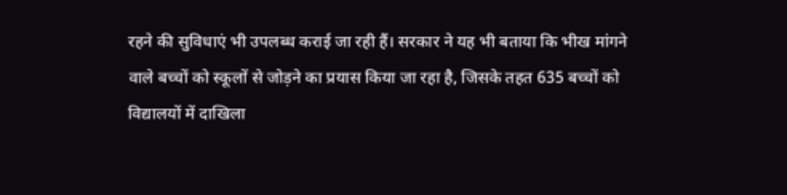रहने की सुविधाएं भी उपलब्ध कराई जा रही हैं। सरकार ने यह भी बताया कि भीख मांगने वाले बच्चों को स्कूलों से जोड़ने का प्रयास किया जा रहा है, जिसके तहत 635 बच्चों को विद्यालयों में दाखिला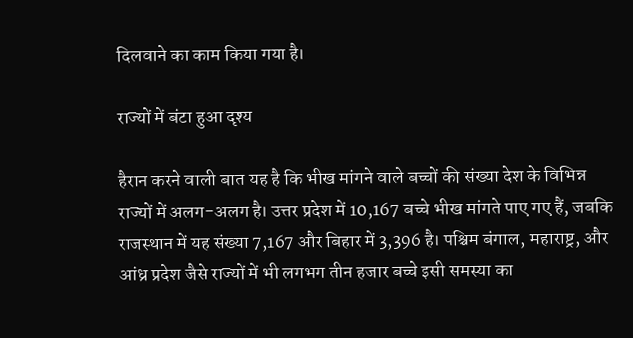दिलवाने का काम किया गया है।

राज्यों में बंटा हुआ दृश्य

हैरान करने वाली बात यह है कि भीख मांगने वाले बच्चों की संख्या देश के विभिन्न राज्यों में अलग-अलग है। उत्तर प्रदेश में 10,167 बच्चे भीख मांगते पाए गए हैं, जबकि राजस्थान में यह संख्या 7,167 और बिहार में 3,396 है। पश्चिम बंगाल, महाराष्ट्र, और आंध्र प्रदेश जैसे राज्यों में भी लगभग तीन हजार बच्चे इसी समस्या का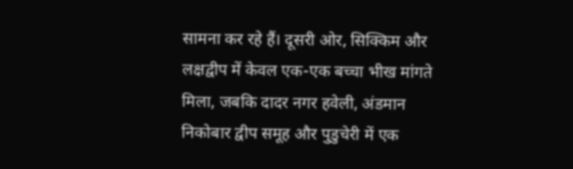सामना कर रहे हैं। दूसरी ओर, सिक्किम और लक्षद्वीप में केवल एक-एक बच्चा भीख मांगते मिला, जबकि दादर नगर हवेली, अंडमान निकोबार द्वीप समूह और पुडुचेरी में एक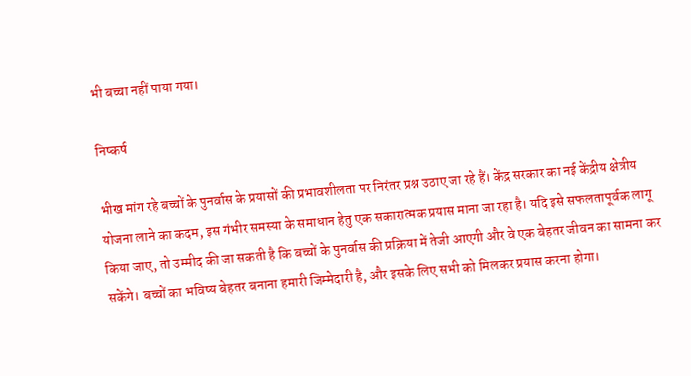भी बच्चा नहीं पाया गया।

निष्कर्ष

भीख मांग रहे बच्चों के पुनर्वास के प्रयासों की प्रभावशीलता पर निरंतर प्रश्न उठाए जा रहे हैं। केंद्र सरकार का नई केंद्रीय क्षेत्रीय योजना लाने का कदम, इस गंभीर समस्या के समाधान हेतु एक सकारात्मक प्रयास माना जा रहा है। यदि इसे सफलतापूर्वक लागू किया जाए, तो उम्मीद की जा सकती है कि बच्चों के पुनर्वास की प्रक्रिया में तेजी आएगी और वे एक बेहतर जीवन का सामना कर सकेंगे। बच्चों का भविष्य बेहतर बनाना हमारी जिम्मेदारी है, और इसके लिए सभी को मिलकर प्रयास करना होगा।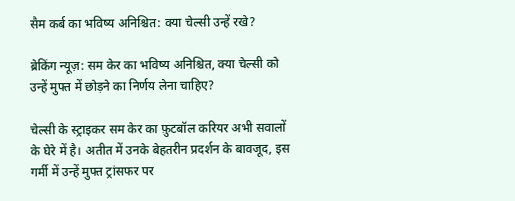सैम कर्ब का भविष्य अनिश्चित: क्या चेल्सी उन्हें रखे?

ब्रेकिंग न्यूज़: सम केर का भविष्य अनिश्चित, क्या चेल्सी को उन्हें मुफ्त में छोड़ने का निर्णय लेना चाहिए?

चेल्सी के स्ट्राइकर सम केर का फ़ुटबॉल करियर अभी सवालों के घेरे में है। अतीत में उनके बेहतरीन प्रदर्शन के बावजूद, इस गर्मी में उन्हें मुफ्त ट्रांसफर पर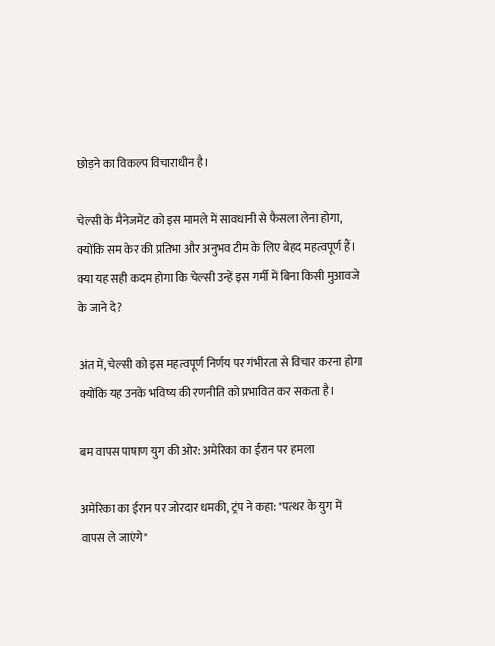छोड़ने का विकल्प विचाराधीन है।

चेल्सी के मैनेजमेंट को इस मामले में सावधानी से फैसला लेना होगा, क्योंकि सम केर की प्रतिभा और अनुभव टीम के लिए बेहद महत्वपूर्ण हैं। क्या यह सही कदम होगा कि चेल्सी उन्हें इस गर्मी में बिना किसी मुआवजे के जाने दे?

अंत में, चेल्सी को इस महत्वपूर्ण निर्णय पर गंभीरता से विचार करना होगा क्योंकि यह उनके भविष्य की रणनीति को प्रभावित कर सकता है।

बम वापस पाषाण युग की ओर: अमेरिका का ईरान पर हमला

अमेरिका का ईरान पर जोरदार धमकी, ट्रंप ने कहा: "पत्थर के युग में वापस ले जाएंगे"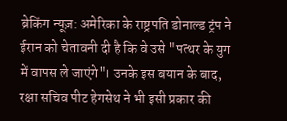ब्रेकिंग न्यूज़: अमेरिका के राष्ट्रपति डोनाल्ड ट्रंप ने ईरान को चेतावनी दी है कि वे उसे "पत्थर के युग में वापस ले जाएंगे"। उनके इस बयान के बाद, रक्षा सचिव पीट हेगसेथ ने भी इसी प्रकार की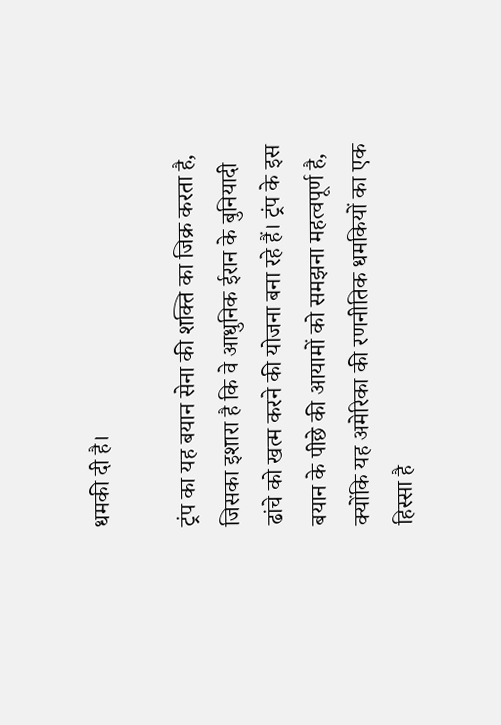धमकी दी है।

ट्रंप का यह बयान सेना की शक्ति का जिक्र करता है, जिसका इशारा है कि वे आधुनिक ईरान के बुनियादी ढांचे को खत्म करने की योजना बना रहे हैं। ट्रंप के इस बयान के पीछे की आयामों को समझना महत्वपूर्ण है, क्योंकि यह अमेरिका की रणनीतिक धमकियों का एक हिस्सा है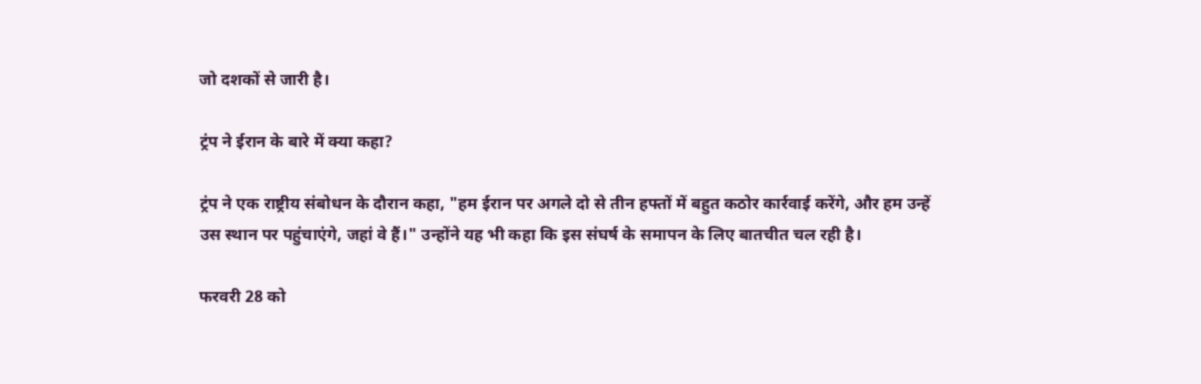जो दशकों से जारी है।

ट्रंप ने ईरान के बारे में क्या कहा?

ट्रंप ने एक राष्ट्रीय संबोधन के दौरान कहा, "हम ईरान पर अगले दो से तीन हफ्तों में बहुत कठोर कार्रवाई करेंगे, और हम उन्हें उस स्थान पर पहुंचाएंगे, जहां वे हैं।" उन्होंने यह भी कहा कि इस संघर्ष के समापन के लिए बातचीत चल रही है।

फरवरी 28 को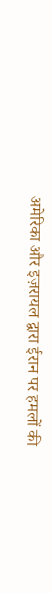अमेरिका और इज़रायल द्वारा ईरान पर हमलों की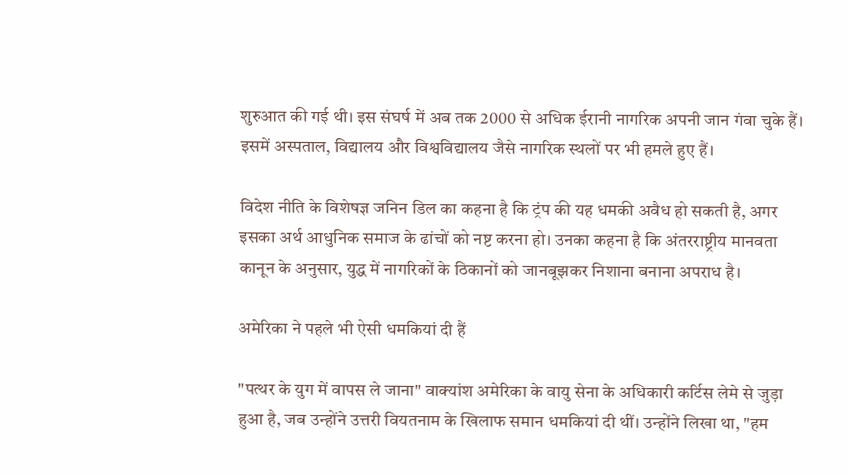शुरुआत की गई थी। इस संघर्ष में अब तक 2000 से अधिक ईरानी नागरिक अपनी जान गंवा चुके हैं। इसमें अस्पताल, विद्यालय और विश्वविद्यालय जैसे नागरिक स्थलों पर भी हमले हुए हैं।

विदेश नीति के विशेषज्ञ जनिन डिल का कहना है कि ट्रंप की यह धमकी अवैध हो सकती है, अगर इसका अर्थ आधुनिक समाज के ढांचों को नष्ट करना हो। उनका कहना है कि अंतरराष्ट्रीय मानवता कानून के अनुसार, युद्ध में नागरिकों के ठिकानों को जानबूझकर निशाना बनाना अपराध है।

अमेरिका ने पहले भी ऐसी धमकियां दी हैं

"पत्थर के युग में वापस ले जाना" वाक्यांश अमेरिका के वायु सेना के अधिकारी कर्टिस लेमे से जुड़ा हुआ है, जब उन्होंने उत्तरी वियतनाम के खिलाफ समान धमकियां दी थीं। उन्होंने लिखा था, "हम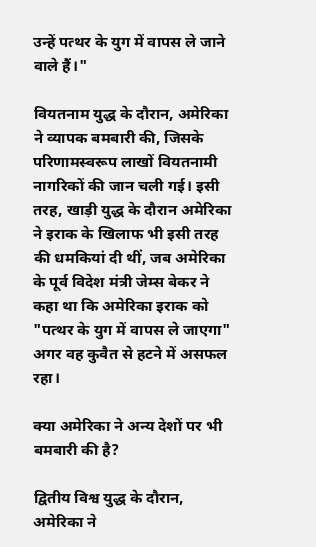उन्हें पत्थर के युग में वापस ले जाने वाले हैं।"

वियतनाम युद्ध के दौरान, अमेरिका ने व्यापक बमबारी की, जिसके परिणामस्वरूप लाखों वियतनामी नागरिकों की जान चली गई। इसी तरह, खाड़ी युद्ध के दौरान अमेरिका ने इराक के खिलाफ भी इसी तरह की धमकियां दी थीं, जब अमेरिका के पूर्व विदेश मंत्री जेम्स बेकर ने कहा था कि अमेरिका इराक को "पत्थर के युग में वापस ले जाएगा" अगर वह कुवैत से हटने में असफल रहा।

क्या अमेरिका ने अन्य देशों पर भी बमबारी की है?

द्वितीय विश्व युद्ध के दौरान, अमेरिका ने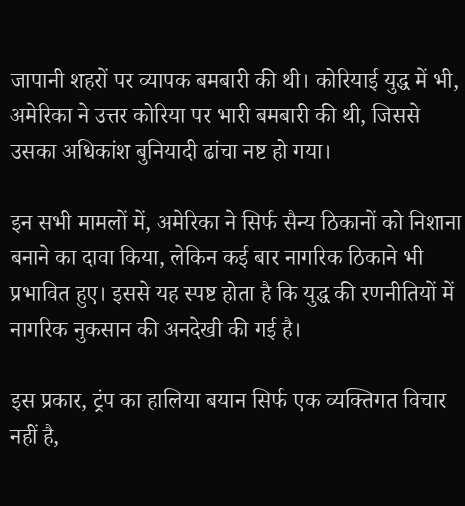जापानी शहरों पर व्यापक बमबारी की थी। कोरियाई युद्ध में भी, अमेरिका ने उत्तर कोरिया पर भारी बमबारी की थी, जिससे उसका अधिकांश बुनियादी ढांचा नष्ट हो गया।

इन सभी मामलों में, अमेरिका ने सिर्फ सैन्य ठिकानों को निशाना बनाने का दावा किया, लेकिन कई बार नागरिक ठिकाने भी प्रभावित हुए। इससे यह स्पष्ट होता है कि युद्ध की रणनीतियों में नागरिक नुकसान की अनदेखी की गई है।

इस प्रकार, ट्रंप का हालिया बयान सिर्फ एक व्यक्तिगत विचार नहीं है,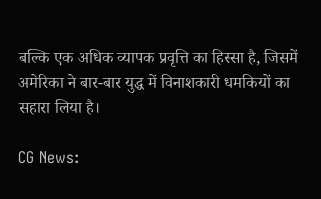बल्कि एक अधिक व्यापक प्रवृत्ति का हिस्सा है, जिसमें अमेरिका ने बार-बार युद्ध में विनाशकारी धमकियों का सहारा लिया है।

CG News: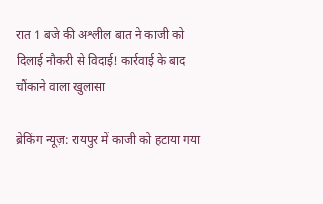रात 1 बजे की अश्लील बात ने काजी को दिलाई नौकरी से विदाई! कार्रवाई के बाद चौंकाने वाला खुलासा

ब्रेकिंग न्यूज़: रायपुर में काजी को हटाया गया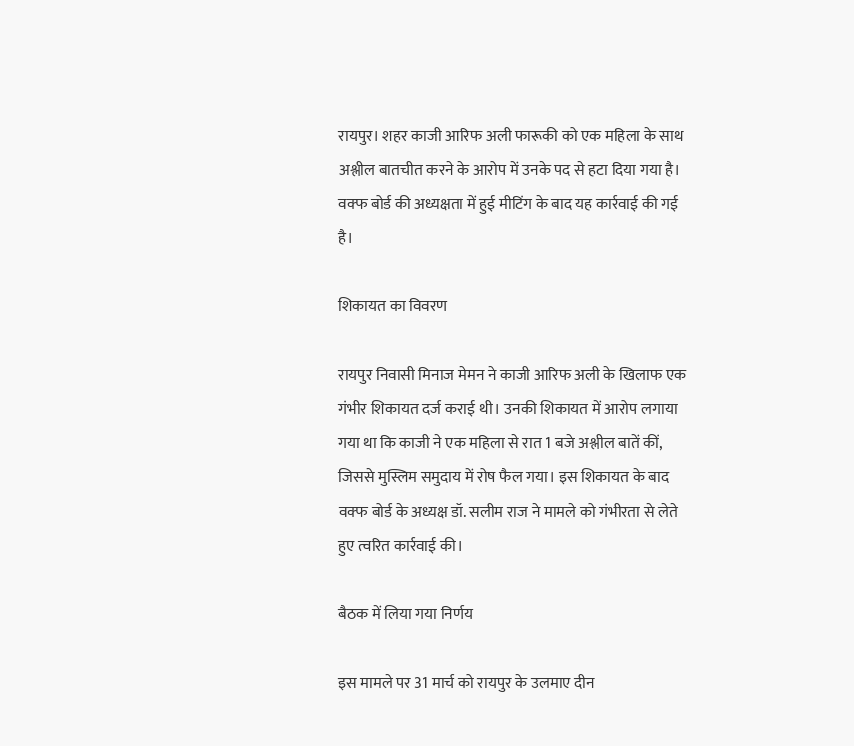रायपुर। शहर काजी आरिफ अली फारूकी को एक महिला के साथ अश्लील बातचीत करने के आरोप में उनके पद से हटा दिया गया है। वक्फ बोर्ड की अध्यक्षता में हुई मीटिंग के बाद यह कार्रवाई की गई है।

शिकायत का विवरण

रायपुर निवासी मिनाज मेमन ने काजी आरिफ अली के खिलाफ एक गंभीर शिकायत दर्ज कराई थी। उनकी शिकायत में आरोप लगाया गया था कि काजी ने एक महिला से रात 1 बजे अश्लील बातें कीं, जिससे मुस्लिम समुदाय में रोष फैल गया। इस शिकायत के बाद वक्फ बोर्ड के अध्यक्ष डॉ. सलीम राज ने मामले को गंभीरता से लेते हुए त्वरित कार्रवाई की।

बैठक में लिया गया निर्णय

इस मामले पर 31 मार्च को रायपुर के उलमाए दीन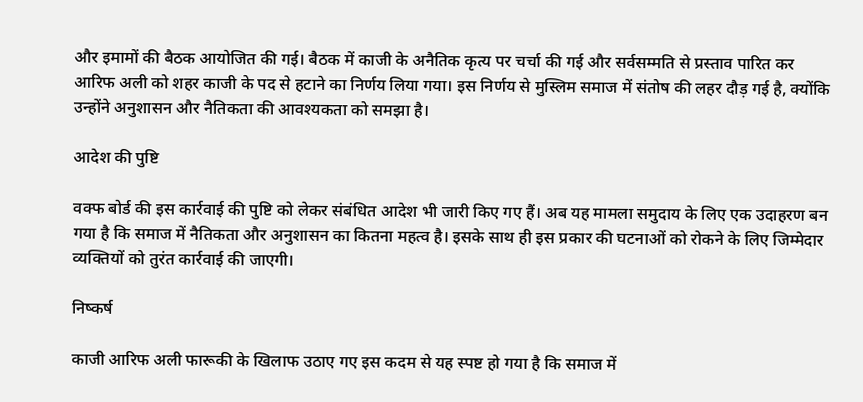और इमामों की बैठक आयोजित की गई। बैठक में काजी के अनैतिक कृत्य पर चर्चा की गई और सर्वसम्मति से प्रस्ताव पारित कर आरिफ अली को शहर काजी के पद से हटाने का निर्णय लिया गया। इस निर्णय से मुस्लिम समाज में संतोष की लहर दौड़ गई है, क्योंकि उन्होंने अनुशासन और नैतिकता की आवश्यकता को समझा है।

आदेश की पुष्टि

वक्फ बोर्ड की इस कार्रवाई की पुष्टि को लेकर संबंधित आदेश भी जारी किए गए हैं। अब यह मामला समुदाय के लिए एक उदाहरण बन गया है कि समाज में नैतिकता और अनुशासन का कितना महत्व है। इसके साथ ही इस प्रकार की घटनाओं को रोकने के लिए जिम्मेदार व्यक्तियों को तुरंत कार्रवाई की जाएगी।

निष्कर्ष

काजी आरिफ अली फारूकी के खिलाफ उठाए गए इस कदम से यह स्पष्ट हो गया है कि समाज में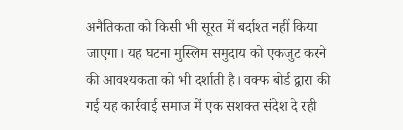अनैतिकता को किसी भी सूरत में बर्दाश्त नहीं किया जाएगा। यह घटना मुस्लिम समुदाय को एकजुट करने की आवश्यकता को भी दर्शाती है। वक्फ बोर्ड द्वारा की गई यह कार्रवाई समाज में एक सशक्त संदेश दे रही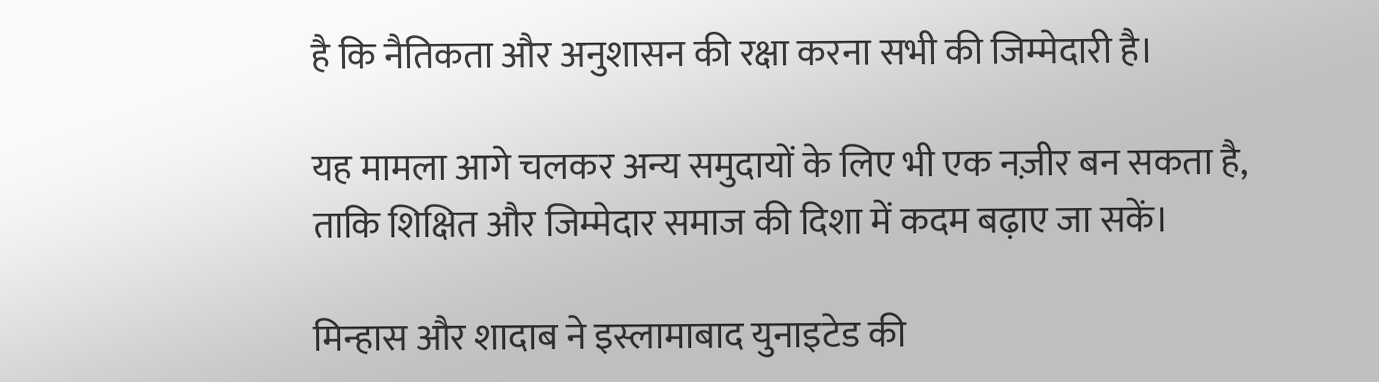है कि नैतिकता और अनुशासन की रक्षा करना सभी की जिम्मेदारी है।

यह मामला आगे चलकर अन्य समुदायों के लिए भी एक नज़ीर बन सकता है, ताकि शिक्षित और जिम्मेदार समाज की दिशा में कदम बढ़ाए जा सकें।

मिन्हास और शादाब ने इस्लामाबाद युनाइटेड की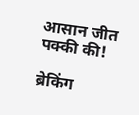आसान जीत पक्की की!

ब्रेकिंग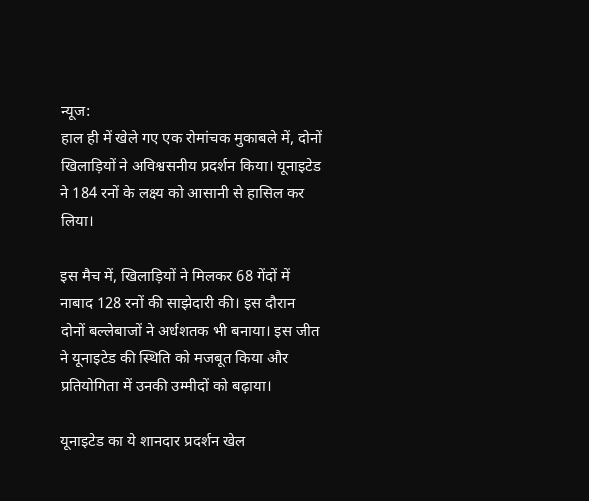न्यूज:
हाल ही में खेले गए एक रोमांचक मुकाबले में, दोनों खिलाड़ियों ने अविश्वसनीय प्रदर्शन किया। यूनाइटेड ने 184 रनों के लक्ष्य को आसानी से हासिल कर लिया।

इस मैच में, खिलाड़ियों ने मिलकर 68 गेंदों में नाबाद 128 रनों की साझेदारी की। इस दौरान दोनों बल्लेबाजों ने अर्धशतक भी बनाया। इस जीत ने यूनाइटेड की स्थिति को मजबूत किया और प्रतियोगिता में उनकी उम्मीदों को बढ़ाया।

यूनाइटेड का ये शानदार प्रदर्शन खेल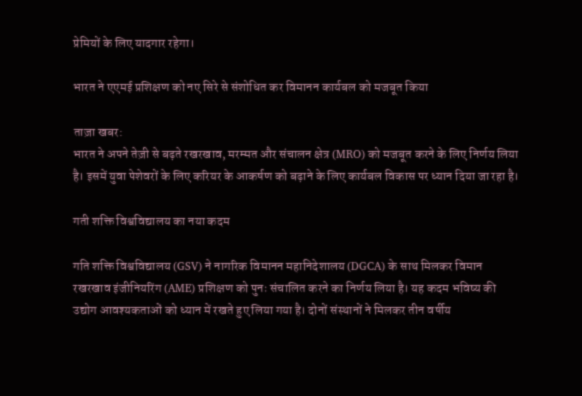प्रेमियों के लिए यादगार रहेगा।

भारत ने एएमई प्रशिक्षण को नए सिरे से संशोधित कर विमानन कार्यबल को मजबूत किया

ताज़ा खबर:
भारत ने अपने तेज़ी से बढ़ते रखरखाव, मरम्मत और संचालन क्षेत्र (MRO) को मजबूत करने के लिए निर्णय लिया है। इसमें युवा पेशेवरों के लिए करियर के आकर्षण को बढ़ाने के लिए कार्यबल विकास पर ध्यान दिया जा रहा है।

गती शक्ति विश्वविद्यालय का नया कदम

गति शक्ति विश्वविद्यालय (GSV) ने नागरिक विमानन महानिदेशालय (DGCA) के साथ मिलकर विमान रखरखाव इंजीनियरिंग (AME) प्रशिक्षण को पुनः संचालित करने का निर्णय लिया है। यह कदम भविष्य की उद्योग आवश्यकताओं को ध्यान में रखते हुए लिया गया है। दोनों संस्थानों ने मिलकर तीन वर्षीय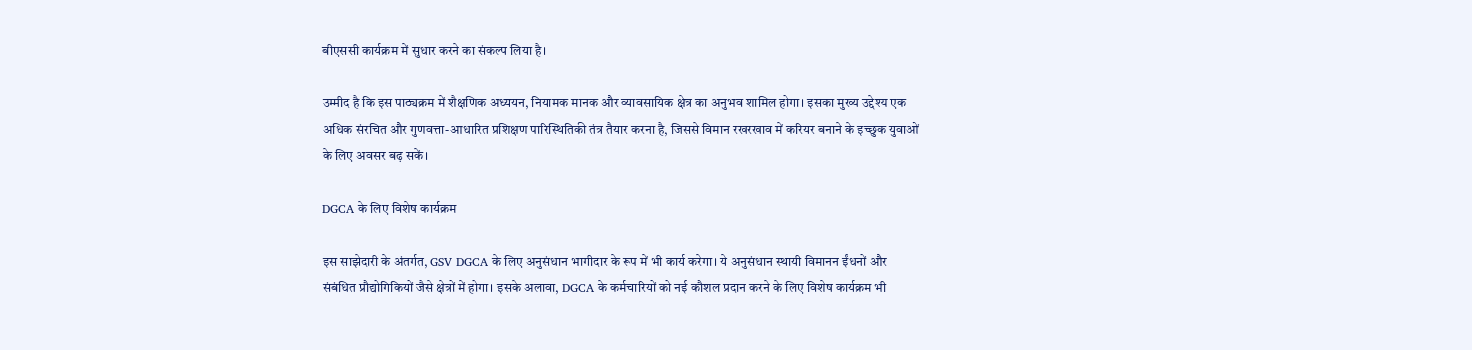बीएससी कार्यक्रम में सुधार करने का संकल्प लिया है।

उम्मीद है कि इस पाठ्यक्रम में शैक्षणिक अध्ययन, नियामक मानक और व्यावसायिक क्षेत्र का अनुभव शामिल होगा। इसका मुख्य उद्देश्य एक अधिक संरचित और गुणवत्ता-आधारित प्रशिक्षण पारिस्थितिकी तंत्र तैयार करना है, जिससे विमान रखरखाव में करियर बनाने के इच्छुक युवाओं के लिए अवसर बढ़ सकें।

DGCA के लिए विशेष कार्यक्रम

इस साझेदारी के अंतर्गत, GSV DGCA के लिए अनुसंधान भागीदार के रूप में भी कार्य करेगा। ये अनुसंधान स्थायी विमानन ईंधनों और संबंधित प्रौद्योगिकियों जैसे क्षेत्रों में होगा। इसके अलावा, DGCA के कर्मचारियों को नई कौशल प्रदान करने के लिए विशेष कार्यक्रम भी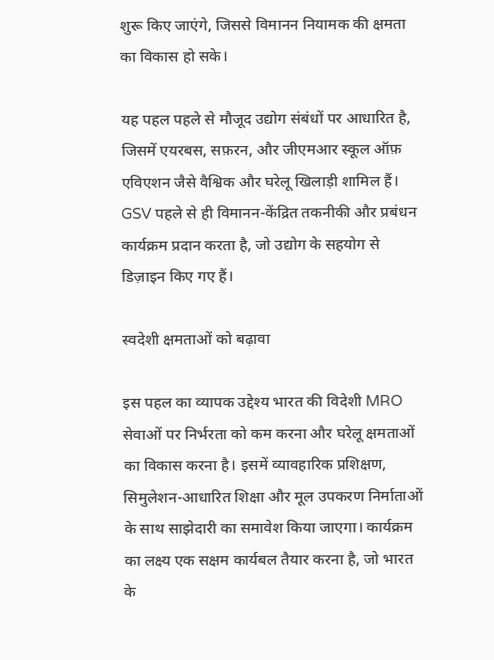शुरू किए जाएंगे, जिससे विमानन नियामक की क्षमता का विकास हो सके।

यह पहल पहले से मौजूद उद्योग संबंधों पर आधारित है, जिसमें एयरबस, सफ़रन, और जीएमआर स्कूल ऑफ़ एविएशन जैसे वैश्विक और घरेलू खिलाड़ी शामिल हैं। GSV पहले से ही विमानन-केंद्रित तकनीकी और प्रबंधन कार्यक्रम प्रदान करता है, जो उद्योग के सहयोग से डिज़ाइन किए गए हैं।

स्वदेशी क्षमताओं को बढ़ावा

इस पहल का व्यापक उद्देश्य भारत की विदेशी MRO सेवाओं पर निर्भरता को कम करना और घरेलू क्षमताओं का विकास करना है। इसमें व्यावहारिक प्रशिक्षण, सिमुलेशन-आधारित शिक्षा और मूल उपकरण निर्माताओं के साथ साझेदारी का समावेश किया जाएगा। कार्यक्रम का लक्ष्य एक सक्षम कार्यबल तैयार करना है, जो भारत के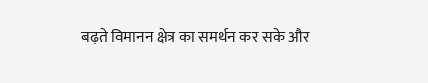बढ़ते विमानन क्षेत्र का समर्थन कर सके और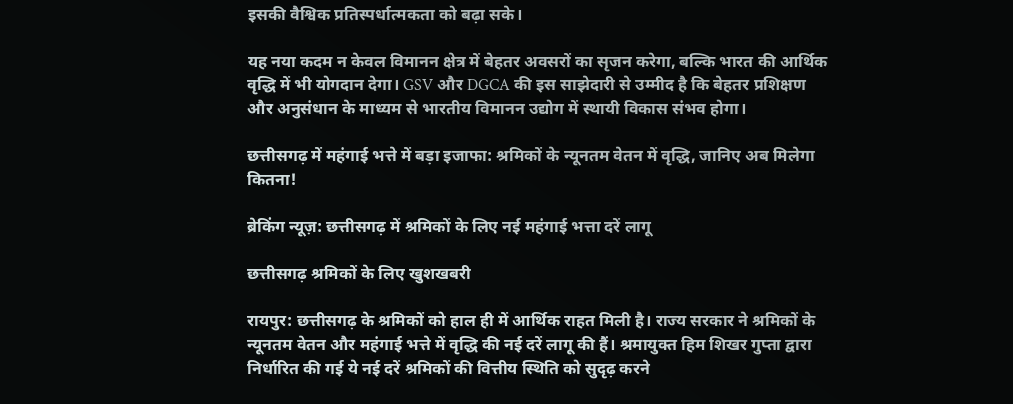इसकी वैश्विक प्रतिस्पर्धात्मकता को बढ़ा सके।

यह नया कदम न केवल विमानन क्षेत्र में बेहतर अवसरों का सृजन करेगा, बल्कि भारत की आर्थिक वृद्धि में भी योगदान देगा। GSV और DGCA की इस साझेदारी से उम्मीद है कि बेहतर प्रशिक्षण और अनुसंधान के माध्यम से भारतीय विमानन उद्योग में स्थायी विकास संभव होगा।

छत्तीसगढ़ में महंगाई भत्ते में बड़ा इजाफा: श्रमिकों के न्यूनतम वेतन में वृद्धि, जानिए अब मिलेगा कितना!

ब्रेकिंग न्यूज़: छत्तीसगढ़ में श्रमिकों के लिए नई महंगाई भत्ता दरें लागू

छत्तीसगढ़ श्रमिकों के लिए खुशखबरी

रायपुर: छत्तीसगढ़ के श्रमिकों को हाल ही में आर्थिक राहत मिली है। राज्य सरकार ने श्रमिकों के न्यूनतम वेतन और महंगाई भत्ते में वृद्धि की नई दरें लागू की हैं। श्रमायुक्त हिम शिखर गुप्ता द्वारा निर्धारित की गई ये नई दरें श्रमिकों की वित्तीय स्थिति को सुदृढ़ करने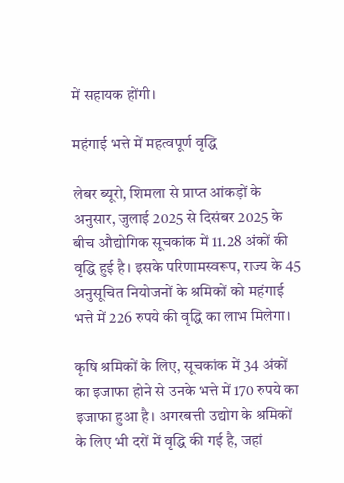में सहायक होंगी।

महंगाई भत्ते में महत्वपूर्ण वृद्धि

लेबर ब्यूरो, शिमला से प्राप्त आंकड़ों के अनुसार, जुलाई 2025 से दिसंबर 2025 के बीच औद्योगिक सूचकांक में 11.28 अंकों की वृद्धि हुई है। इसके परिणामस्वरूप, राज्य के 45 अनुसूचित नियोजनों के श्रमिकों को महंगाई भत्ते में 226 रुपये की वृद्धि का लाभ मिलेगा।

कृषि श्रमिकों के लिए, सूचकांक में 34 अंकों का इजाफा होने से उनके भत्ते में 170 रुपये का इजाफा हुआ है। अगरबत्ती उद्योग के श्रमिकों के लिए भी दरों में वृद्धि की गई है, जहां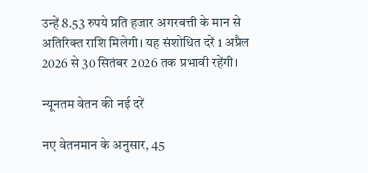उन्हें 8.53 रुपये प्रति हजार अगरबत्ती के मान से अतिरिक्त राशि मिलेगी। यह संशोधित दरें 1 अप्रैल 2026 से 30 सितंबर 2026 तक प्रभावी रहेंगी।

न्यूनतम वेतन की नई दरें

नए वेतनमान के अनुसार, 45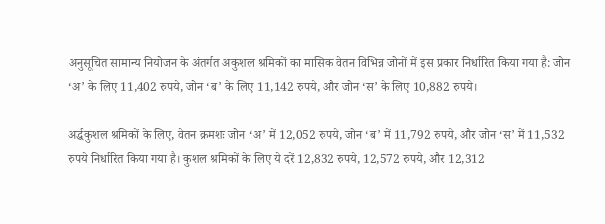अनुसूचित सामान्य नियोजन के अंतर्गत अकुशल श्रमिकों का मासिक वेतन विभिन्न जोनों में इस प्रकार निर्धारित किया गया है: जोन ‘अ’ के लिए 11,402 रुपये, जोन ‘ब’ के लिए 11,142 रुपये, और जोन ‘स’ के लिए 10,882 रुपये।

अर्द्धकुशल श्रमिकों के लिए, वेतन क्रमशः जोन ‘अ’ में 12,052 रुपये, जोन ‘ब’ में 11,792 रुपये, और जोन ‘स’ में 11,532 रुपये निर्धारित किया गया है। कुशल श्रमिकों के लिए ये दरें 12,832 रुपये, 12,572 रुपये, और 12,312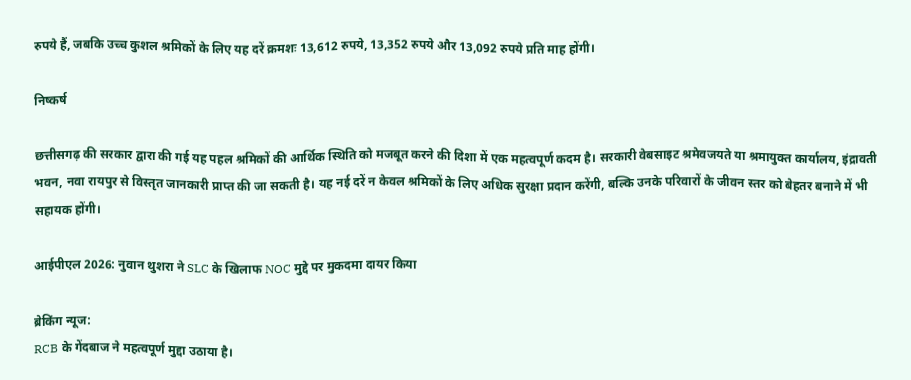रुपये हैं, जबकि उच्च कुशल श्रमिकों के लिए यह दरें क्रमशः 13,612 रुपये, 13,352 रुपये और 13,092 रुपये प्रति माह होंगी।

निष्कर्ष

छत्तीसगढ़ की सरकार द्वारा की गई यह पहल श्रमिकों की आर्थिक स्थिति को मजबूत करने की दिशा में एक महत्वपूर्ण कदम है। सरकारी वेबसाइट श्रमेवजयते या श्रमायुक्त कार्यालय, इंद्रावती भवन, नवा रायपुर से विस्तृत जानकारी प्राप्त की जा सकती है। यह नई दरें न केवल श्रमिकों के लिए अधिक सुरक्षा प्रदान करेंगी, बल्कि उनके परिवारों के जीवन स्तर को बेहतर बनाने में भी सहायक होंगी।

आईपीएल 2026: नुवान थुशरा ने SLC के खिलाफ NOC मुद्दे पर मुकदमा दायर किया

ब्रेकिंग न्यूज:
RCB के गेंदबाज ने महत्वपूर्ण मुद्दा उठाया है।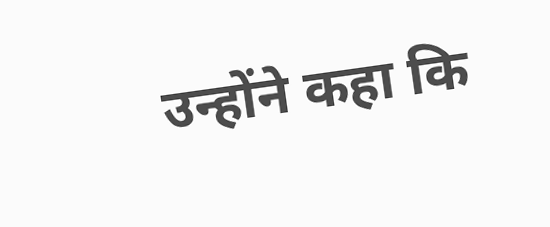उन्होंने कहा कि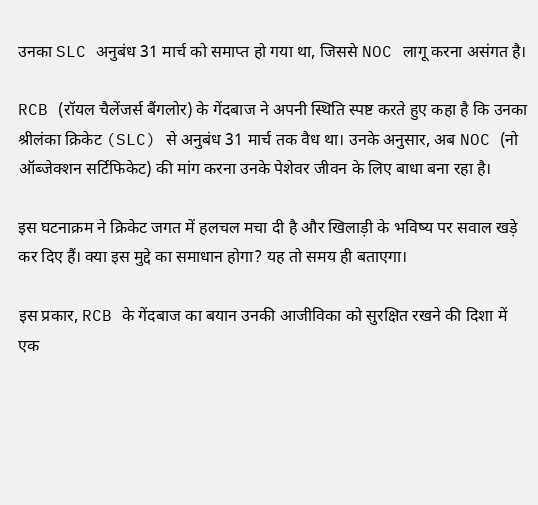उनका SLC अनुबंध 31 मार्च को समाप्त हो गया था, जिससे NOC लागू करना असंगत है।

RCB (रॉयल चैलेंजर्स बैंगलोर) के गेंदबाज ने अपनी स्थिति स्पष्ट करते हुए कहा है कि उनका श्रीलंका क्रिकेट (SLC) से अनुबंध 31 मार्च तक वैध था। उनके अनुसार, अब NOC (नो ऑब्जेक्शन सर्टिफिकेट) की मांग करना उनके पेशेवर जीवन के लिए बाधा बना रहा है।

इस घटनाक्रम ने क्रिकेट जगत में हलचल मचा दी है और खिलाड़ी के भविष्य पर सवाल खड़े कर दिए हैं। क्या इस मुद्दे का समाधान होगा? यह तो समय ही बताएगा।

इस प्रकार, RCB के गेंदबाज का बयान उनकी आजीविका को सुरक्षित रखने की दिशा में एक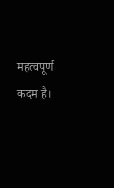महत्वपूर्ण कदम है।